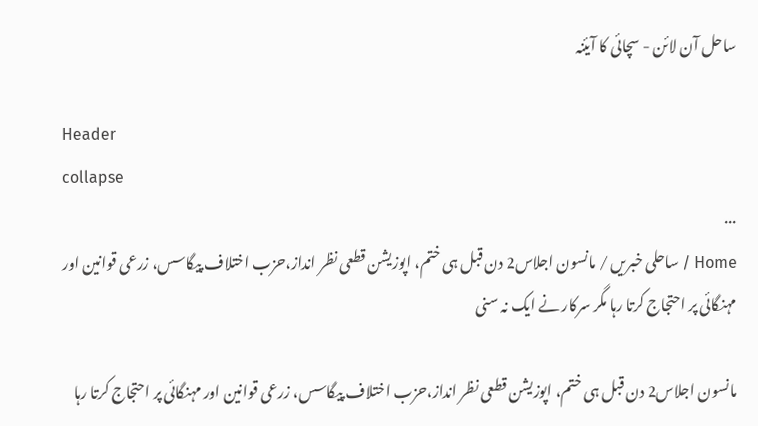ساحل آن لائن - سچائی کا آیئنہ

Header
collapse
...
Home / ساحلی خبریں / مانسون اجلاس2 دن قبل ہی ختم، اپوزیشن قطعی نظر انداز،حزب اختلاف پیگاسس، زرعی قوانین اور مہنگائی پر احتجاج کرتا رہا مگر سرکار نے ایک نہ سنی

مانسون اجلاس2 دن قبل ہی ختم، اپوزیشن قطعی نظر انداز،حزب اختلاف پیگاسس، زرعی قوانین اور مہنگائی پر احتجاج کرتا رہا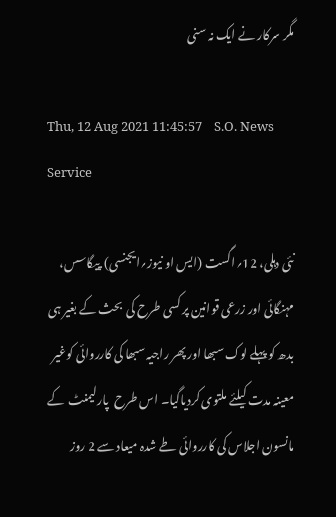مگر سرکار نے ایک نہ سنی

Thu, 12 Aug 2021 11:45:57    S.O. News Service

نئی دہلی، 12؍اگست (ایس او نیوز؍ایجنسی)  پیگاسس، مہنگائی اور زرعی قوانین پر کسی طرح کی  بحث کے بغیر ہی  بدھ کو پہلے لوک سبھا اور پھر راجیہ سبھا کی کارروائی کوغیر معینہ مدت کیلئے ملتوی کردیاگیا۔ اس طرح  پارلیمنٹ  کے مانسون اجلاس کی کارروائی طے شدہ میعاد سے 2 روز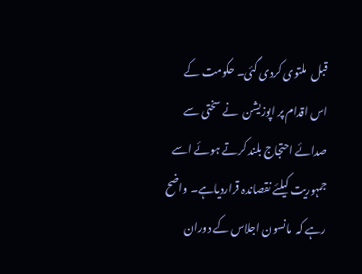قبل  ملتوی کردی گئی۔ حکومت کے اس اقدام پر اپوزیشن  نے سختی سے صدائے احتجاج بلند کرتے ہوئے اسے جمہوریت کیلئے نقصاندہ قراردیاہے۔ واضح رہے کہ  مانسون اجلاس کے دوران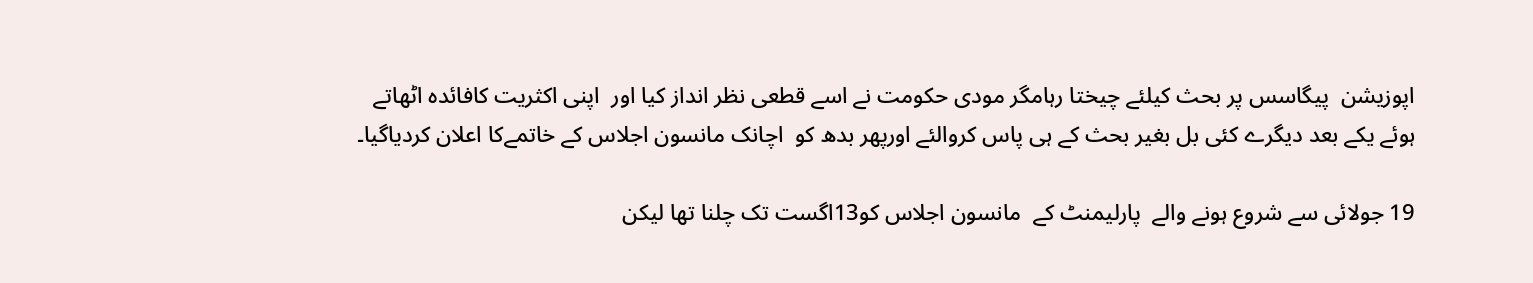اپوزیشن  پیگاسس پر بحث کیلئے چیختا رہامگر مودی حکومت نے اسے قطعی نظر انداز کیا اور  اپنی اکثریت کافائدہ اٹھاتے ہوئے یکے بعد دیگرے کئی بل بغیر بحث کے ہی پاس کروالئے اورپھر بدھ کو  اچانک مانسون اجلاس کے خاتمےکا اعلان کردیاگیا۔

19 جولائی سے شروع ہونے والے  پارلیمنٹ کے  مانسون اجلاس کو13اگست تک چلنا تھا لیکن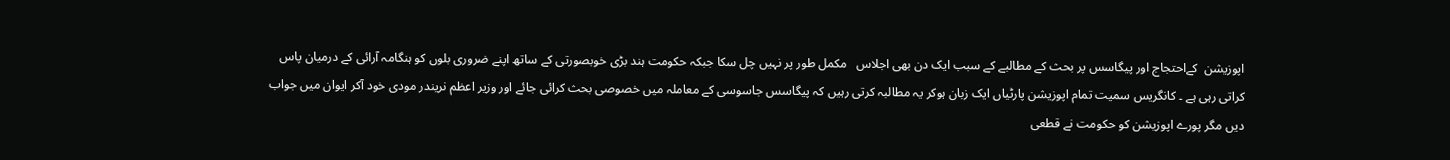اپوزیشن  کےاحتجاج اور پیگاسس پر بحث کے مطالبے کے سبب ایک دن بھی اجلاس   مکمل طور پر نہیں چل سکا جبکہ حکومت ہند بڑی خوبصورتی کے ساتھ اپنے ضروری بلوں کو ہنگامہ آرائی کے درمیان پاس کراتی رہی ہے ۔ کانگریس سمیت تمام اپوزیشن پارٹیاں ایک زبان ہوکر یہ مطالبہ کرتی رہیں کہ پیگاسس جاسوسی کے معاملہ میں خصوصی بحث کرائی جائے اور وزیر اعظم نریندر مودی خود آکر ایوان میں جواب دیں مگر پورے اپوزیشن کو حکومت نے قطعی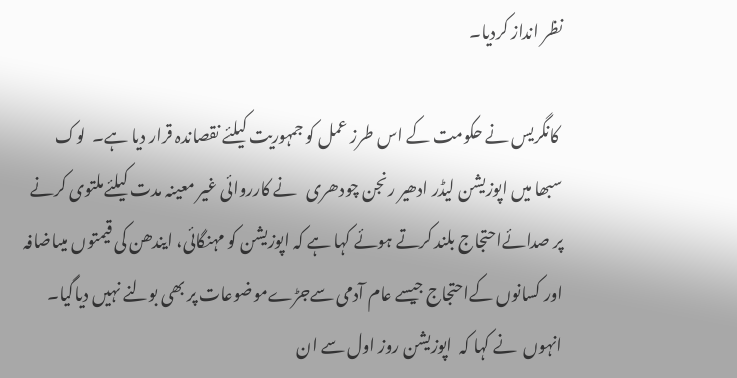نظر انداز کردیا۔

 کانگریس نے حکومت کے اس طرز عمل کو جمہوریت کیلئے نقصاندہ قرار دیا ہے۔  لوک سبھا میں اپوزیشن لیڈر ادھیر رنجن چودھری   نے کارروائی غیر معینہ مدت کیلئےملتوی کرنے پر صدائےاحتجاج بلند کرتے ہوئے کہا ہے کہ اپوزیشن کو مہنگائی، ایندھن کی قیمتوں میںاضافہ اور کسانوں کےاحتجاج جیسے عام آدمی سےجڑےموضوعات پر بھی بولنے نہیں دیاگیا۔ انہوں  نے کہا کہ  اپوزیشن روز اول سے ان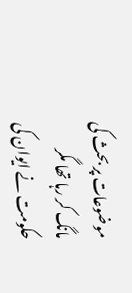موضوعات پر بحث کی مانگ کر رہا تھا مگر حکومت نے ایوان کی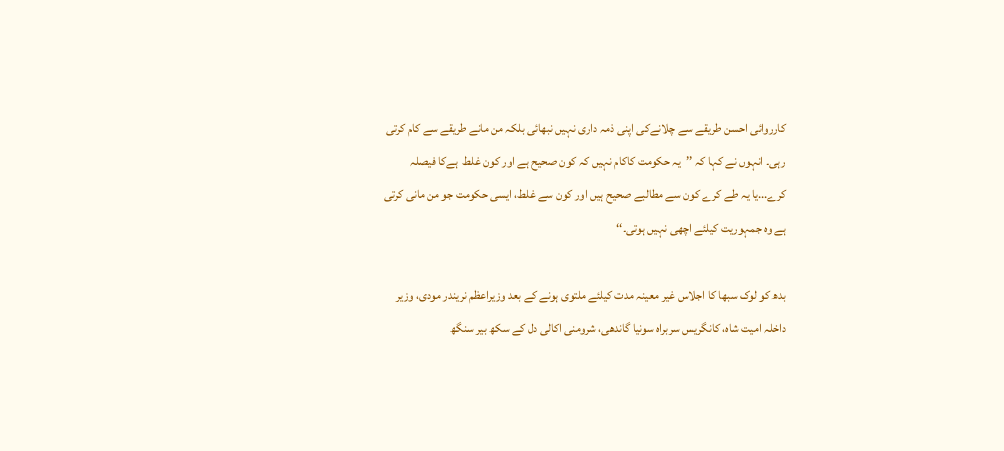کارروائی احسن طریقے سے چلانےکی اپنی ذمہ داری نہیں نبھائی بلکہ من مانے طریقے سے کام کرتی رہی۔ انہوں نے کہا کہ ’’یہ حکومت کاکام نہیں کہ کون صحیح ہے اور کون غلط  ہےکا فیصلہ کرے...یا یہ طے کرے کون سے مطالبے صحیح ہیں اور کون سے غلط، ایسی حکومت جو من مانی کرتی ہے وہ جمہوریت کیلئے اچھی نہیں ہوتی۔‘‘

بدھ کو لوک سبھا کا اجلاس غیر معینہ مدت کیلئے ملتوی ہونے کے بعد وزیراعظم نریندر مودی، وزیر داخلہ امیت شاہ، کانگریس سربراہ سونیا گاندھی، شرومنی اکالی دل کے سکھ بیر سنگھ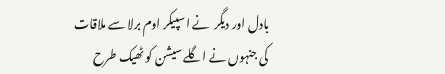بادل اور دیگر  نے اسپیکر اوم برلا سے ملاقات کی جنہوں نے اگلے سیشن کو ٹھیک طرح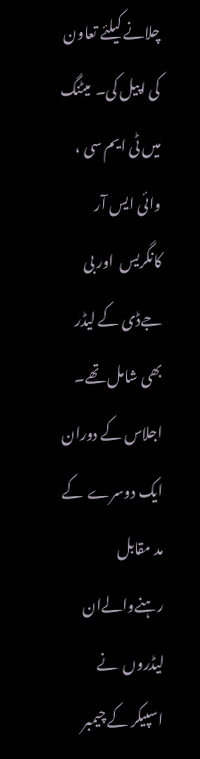چلانے کیلئے تعاون کی اپیل کی۔  میٹنگ میں ٹی ایم سی ، وائی ایس آر کانگریس  اور بی جےڈی کے لیڈر بھی شامل تھے۔  اجلاس کے دوران ایک دوسرے  کے مد مقابل رہنےوالےان لیڈروں  نے  اسپیکر کے چیمبر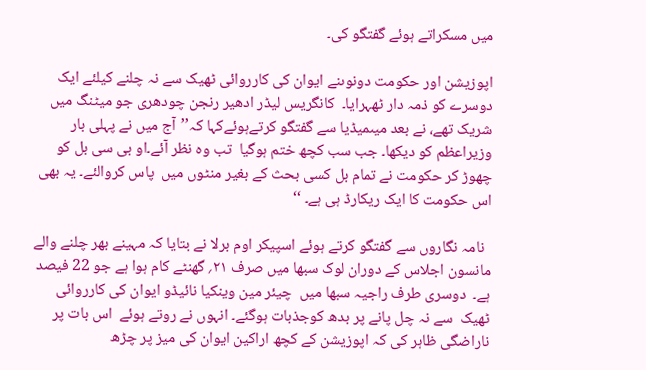میں مسکراتے ہوئے گفتگو کی۔

اپوزیشن اور حکومت دونوںنے ایوان کی کارروائی ٹھیک سے نہ چلنے کیلئے ایک دوسرے کو ذمہ دار ٹھہرایا۔  کانگریس لیڈر ادھیر رنجن چودھری جو میٹنگ میں شریک تھے، نے بعد میںمیڈیا سے گفتگو کرتےہوئےکہا کہ’’آج میں نے پہلی بار وزیراعظم کو دیکھا۔ جب سب کچھ ختم ہوگیا  تب وہ نظر آئے۔او بی سی بل کو چھوڑ کر حکومت نے تمام بل کسی بحث کے بغیر منٹوں میں  پاس کروالئے۔ یہ بھی اس حکومت کا ایک ریکارڈ ہی ہے۔ ‘‘

  نامہ نگاروں سے گفتگو کرتے ہوئے اسپیکر اوم برلا نے بتایا کہ مہینے بھر چلنے والے مانسون اجلاس کے دوران لوک سبھا میں صرف ۲۱؍ گھنٹے کام ہوا ہے جو 22 فیصد ہے۔  دوسری طرف راجیہ سبھا میں  چیئر مین وینکیا نائیڈو ایوان کی کارروائی  ٹھیک  سے نہ چل پانے پر بدھ کوجذبات ہوگئے۔ انہوں نے روتے ہوئے  اس بات پر ناراضگی ظاہر کی کہ اپوزیشن کے کچھ اراکین ایوان کی میز پر چڑھ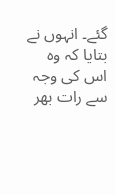گئے۔ انہوں نے بتایا کہ وہ اس کی وجہ سے رات بھر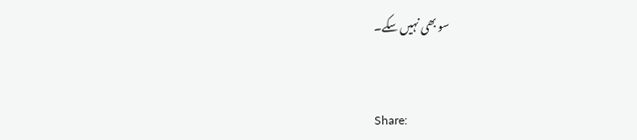سو بھی نہیں سکے۔


Share: